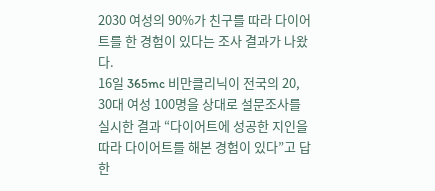2030 여성의 90%가 친구를 따라 다이어트를 한 경험이 있다는 조사 결과가 나왔다.
16일 365mc 비만클리닉이 전국의 20, 30대 여성 100명을 상대로 설문조사를 실시한 결과 “다이어트에 성공한 지인을 따라 다이어트를 해본 경험이 있다”고 답한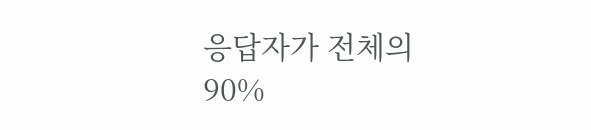응답자가 전체의 90%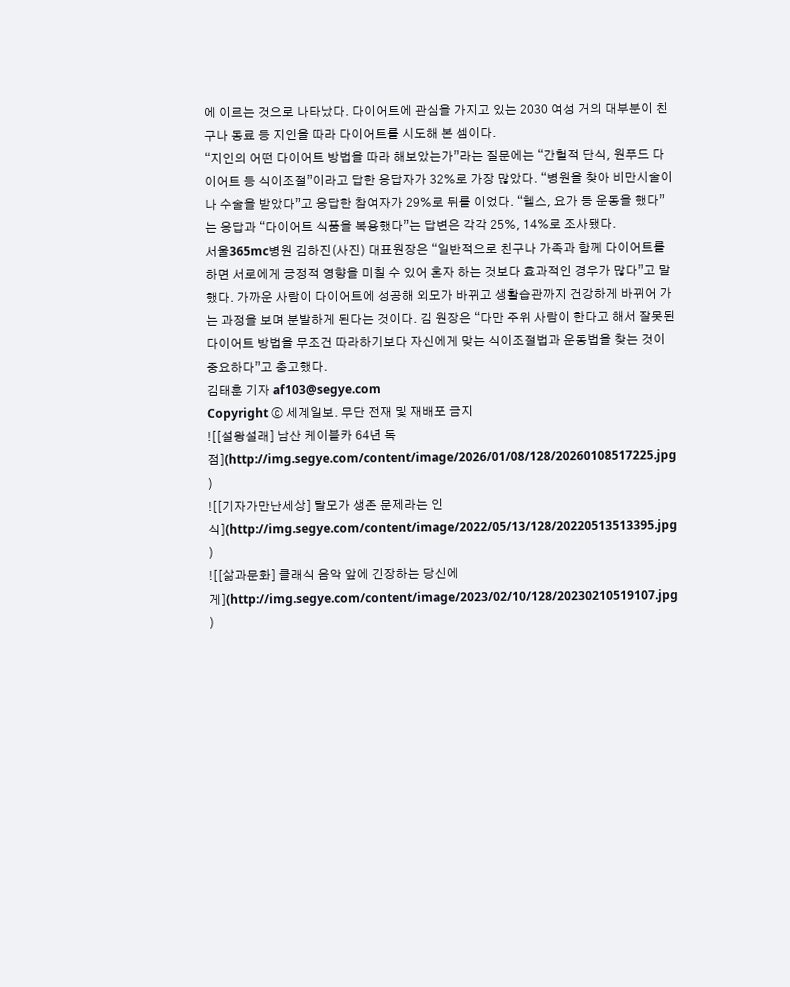에 이르는 것으로 나타났다. 다이어트에 관심을 가지고 있는 2030 여성 거의 대부분이 친구나 동료 등 지인을 따라 다이어트를 시도해 본 셈이다.
“지인의 어떤 다이어트 방법을 따라 해보았는가”라는 질문에는 “간헐적 단식, 원푸드 다이어트 등 식이조절”이라고 답한 응답자가 32%로 가장 많았다. “병원을 찾아 비만시술이나 수술을 받았다”고 응답한 참여자가 29%로 뒤를 이었다. “헬스, 요가 등 운동을 했다”는 응답과 “다이어트 식품을 복용했다”는 답변은 각각 25%, 14%로 조사됐다.
서울365mc병원 김하진(사진) 대표원장은 “일반적으로 친구나 가족과 함께 다이어트를 하면 서로에게 긍정적 영향을 미칠 수 있어 혼자 하는 것보다 효과적인 경우가 많다”고 말했다. 가까운 사람이 다이어트에 성공해 외모가 바뀌고 생활습관까지 건강하게 바뀌어 가는 과정을 보며 분발하게 된다는 것이다. 김 원장은 “다만 주위 사람이 한다고 해서 잘못된 다이어트 방법을 무조건 따라하기보다 자신에게 맞는 식이조절법과 운동법을 찾는 것이 중요하다”고 충고했다.
김태훈 기자 af103@segye.com
Copyright ⓒ 세계일보. 무단 전재 및 재배포 금지
![[설왕설래] 남산 케이블카 64년 독점](http://img.segye.com/content/image/2026/01/08/128/20260108517225.jpg
)
![[기자가만난세상] 탈모가 생존 문제라는 인식](http://img.segye.com/content/image/2022/05/13/128/20220513513395.jpg
)
![[삶과문화] 클래식 음악 앞에 긴장하는 당신에게](http://img.segye.com/content/image/2023/02/10/128/20230210519107.jpg
)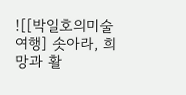![[박일호의미술여행] 솟아라, 희망과 활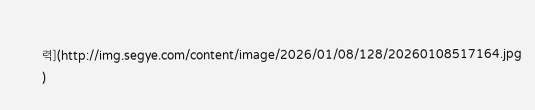력](http://img.segye.com/content/image/2026/01/08/128/20260108517164.jpg
)